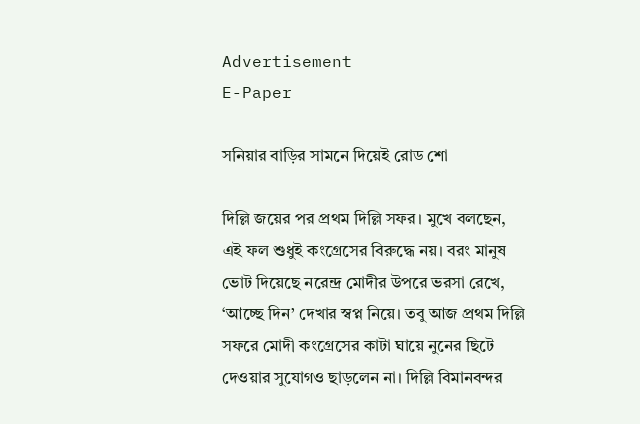Advertisement
E-Paper

সনিয়ার বাড়ির সামনে দিয়েই রোড শো

দিল্লি জয়ের পর প্রথম দিল্লি সফর। মুখে বলছেন, এই ফল শুধুই কংগ্রেসের বিরুদ্ধে নয়। বরং মানুষ ভোট দিয়েছে নরেন্দ্র মোদীর উপরে ভরসা রেখে, ‘আচ্ছে দিন’ দেখার স্বপ্ন নিয়ে। তবু আজ প্রথম দিল্লি সফরে মোদী কংগ্রেসের কাটা ঘায়ে নুনের ছিটে দেওয়ার সুযোগও ছাড়লেন না। দিল্লি বিমানবন্দর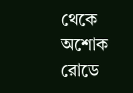থেকে অশোক রোডে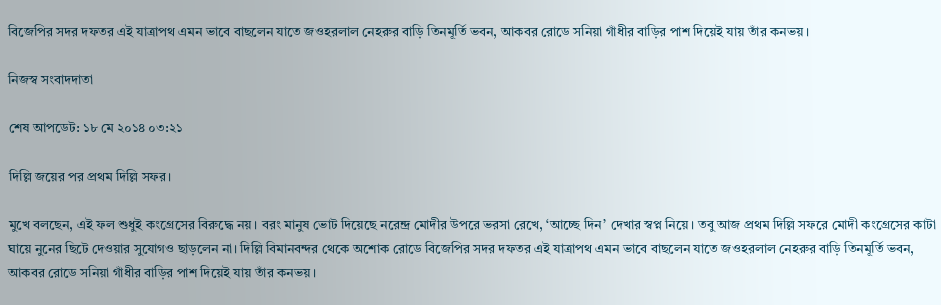বিজেপির সদর দফতর এই যাত্রাপথ এমন ভাবে বাছলেন যাতে জওহরলাল নেহরুর বাড়ি তিনমূর্তি ভবন, আকবর রোডে সনিয়া গাঁধীর বাড়ির পাশ দিয়েই যায় তাঁর কনভয়।

নিজস্ব সংবাদদাতা

শেষ আপডেট: ১৮ মে ২০১৪ ০৩:২১

দিল্লি জয়ের পর প্রথম দিল্লি সফর।

মুখে বলছেন, এই ফল শুধুই কংগ্রেসের বিরুদ্ধে নয়। বরং মানুষ ভোট দিয়েছে নরেন্দ্র মোদীর উপরে ভরসা রেখে, ‘আচ্ছে দিন’ দেখার স্বপ্ন নিয়ে। তবু আজ প্রথম দিল্লি সফরে মোদী কংগ্রেসের কাটা ঘায়ে নুনের ছিটে দেওয়ার সুযোগও ছাড়লেন না। দিল্লি বিমানবন্দর থেকে অশোক রোডে বিজেপির সদর দফতর এই যাত্রাপথ এমন ভাবে বাছলেন যাতে জওহরলাল নেহরুর বাড়ি তিনমূর্তি ভবন, আকবর রোডে সনিয়া গাঁধীর বাড়ির পাশ দিয়েই যায় তাঁর কনভয়।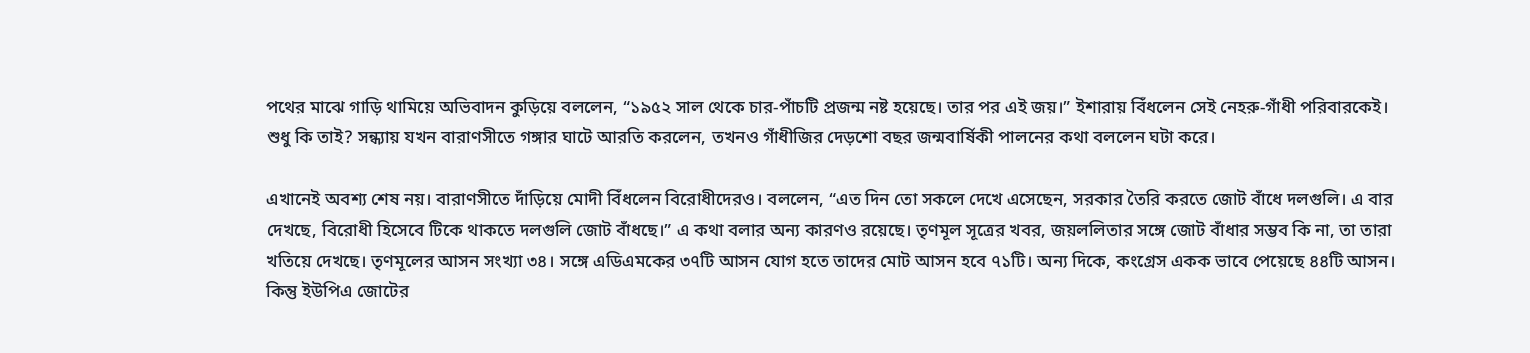পথের মাঝে গাড়ি থামিয়ে অভিবাদন কুড়িয়ে বললেন, “১৯৫২ সাল থেকে চার-পাঁচটি প্রজন্ম নষ্ট হয়েছে। তার পর এই জয়।” ইশারায় বিঁধলেন সেই নেহরু-গাঁধী পরিবারকেই। শুধু কি তাই? সন্ধ্যায় যখন বারাণসীতে গঙ্গার ঘাটে আরতি করলেন, তখনও গাঁধীজির দেড়শো বছর জন্মবার্ষিকী পালনের কথা বললেন ঘটা করে।

এখানেই অবশ্য শেষ নয়। বারাণসীতে দাঁড়িয়ে মোদী বিঁধলেন বিরোধীদেরও। বললেন, “এত দিন তো সকলে দেখে এসেছেন, সরকার তৈরি করতে জোট বাঁধে দলগুলি। এ বার দেখছে, বিরোধী হিসেবে টিকে থাকতে দলগুলি জোট বাঁধছে।” এ কথা বলার অন্য কারণও রয়েছে। তৃণমূল সূত্রের খবর, জয়ললিতার সঙ্গে জোট বাঁধার সম্ভব কি না, তা তারা খতিয়ে দেখছে। তৃণমূলের আসন সংখ্যা ৩৪। সঙ্গে এডিএমকের ৩৭টি আসন যোগ হতে তাদের মোট আসন হবে ৭১টি। অন্য দিকে, কংগ্রেস একক ভাবে পেয়েছে ৪৪টি আসন। কিন্তু ইউপিএ জোটের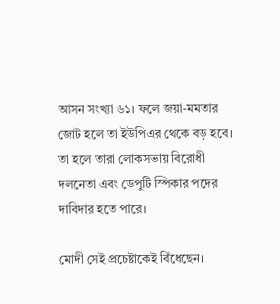আসন সংখ্যা ৬১। ফলে জয়া-মমতার জোট হলে তা ইউপিএর থেকে বড় হবে। তা হলে তারা লোকসভায় বিরোধী দলনেতা এবং ডেপুটি স্পিকার পদের দাবিদার হতে পারে।

মোদী সেই প্রচেষ্টাকেই বিঁধেছেন।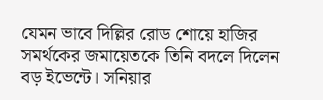যেমন ভাবে দিল্লির রোড শোয়ে হাজির সমর্থকের জমায়েতকে তিনি বদলে দিলেন বড় ইভেন্টে। সনিয়ার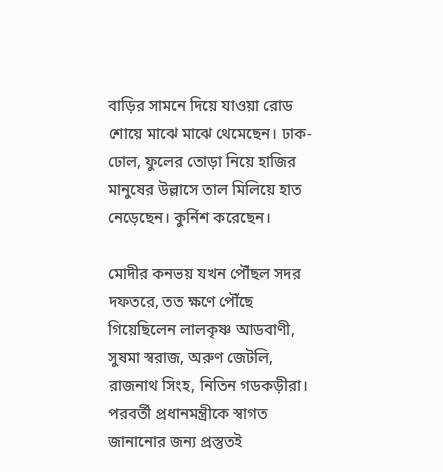বাড়ির সামনে দিয়ে যাওয়া রোড শোয়ে মাঝে মাঝে থেমেছেন। ঢাক-ঢোল, ফুলের তোড়া নিয়ে হাজির মানুষের উল্লাসে তাল মিলিয়ে হাত নেড়েছেন। কুর্নিশ করেছেন।

মোদীর কনভয় যখন পৌঁছল সদর দফতরে, তত ক্ষণে পৌঁছে গিয়েছিলেন লালকৃষ্ণ আডবাণী, সুষমা স্বরাজ, অরুণ জেটলি, রাজনাথ সিংহ, নিতিন গডকড়ীরা। পরবর্তী প্রধানমন্ত্রীকে স্বাগত জানানোর জন্য প্রস্তুতই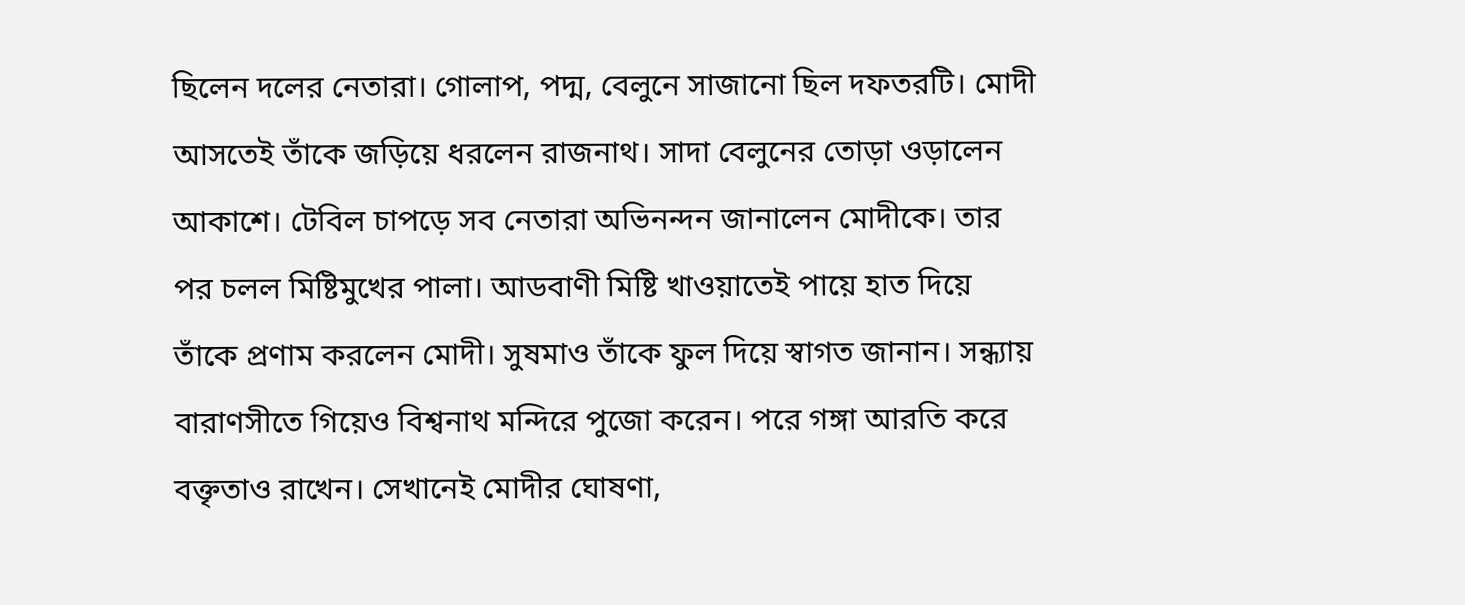ছিলেন দলের নেতারা। গোলাপ, পদ্ম, বেলুনে সাজানো ছিল দফতরটি। মোদী আসতেই তাঁকে জড়িয়ে ধরলেন রাজনাথ। সাদা বেলুনের তোড়া ওড়ালেন আকাশে। টেবিল চাপড়ে সব নেতারা অভিনন্দন জানালেন মোদীকে। তার পর চলল মিষ্টিমুখের পালা। আডবাণী মিষ্টি খাওয়াতেই পায়ে হাত দিয়ে তাঁকে প্রণাম করলেন মোদী। সুষমাও তাঁকে ফুল দিয়ে স্বাগত জানান। সন্ধ্যায় বারাণসীতে গিয়েও বিশ্বনাথ মন্দিরে পুজো করেন। পরে গঙ্গা আরতি করে বক্তৃতাও রাখেন। সেখানেই মোদীর ঘোষণা,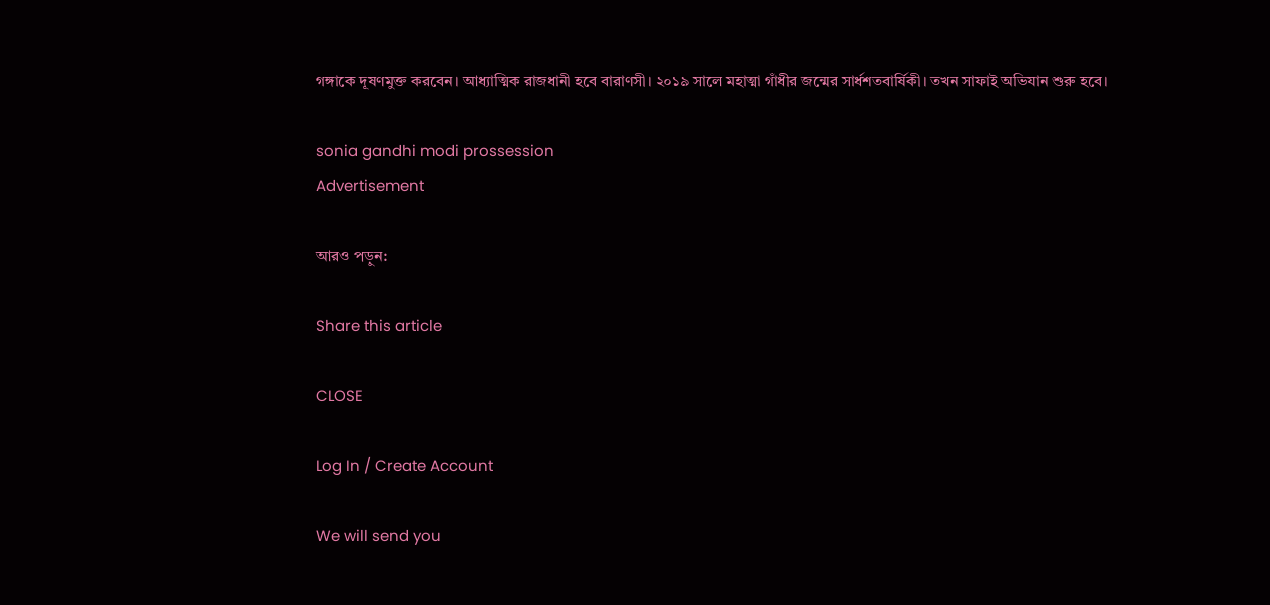গঙ্গাকে দূষণমুক্ত করবেন। আধ্যাত্মিক রাজধানী হবে বারাণসী। ২০১৯ সালে মহাত্মা গাঁধীর জন্মের সার্ধশতবার্ষিকী। তখন সাফাই অভিযান শুরু হবে।

sonia gandhi modi prossession
Advertisement

আরও পড়ুন:

Share this article

CLOSE

Log In / Create Account

We will send you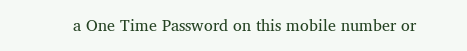a One Time Password on this mobile number or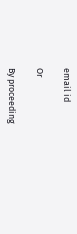email id

Or

By proceeding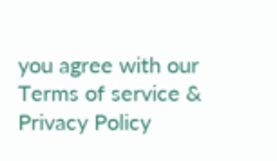you agree with our Terms of service & Privacy Policy